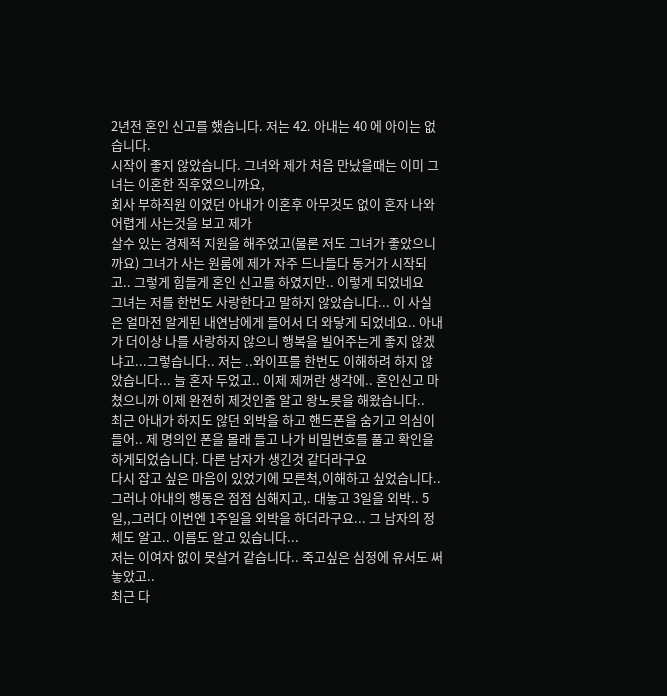2년전 혼인 신고를 했습니다. 저는 42. 아내는 40 에 아이는 없습니다.
시작이 좋지 않았습니다. 그녀와 제가 처음 만났을때는 이미 그녀는 이혼한 직후였으니까요,
회사 부하직원 이였던 아내가 이혼후 아무것도 없이 혼자 나와 어렵게 사는것을 보고 제가
살수 있는 경제적 지원을 해주었고(물론 저도 그녀가 좋았으니까요) 그녀가 사는 원룸에 제가 자주 드나들다 동거가 시작되고.. 그렇게 힘들게 혼인 신고를 하였지만.. 이렇게 되었네요
그녀는 저를 한번도 사랑한다고 말하지 않았습니다... 이 사실은 얼마전 알게된 내연남에게 들어서 더 와닿게 되었네요.. 아내가 더이상 나를 사랑하지 않으니 행복을 빌어주는게 좋지 않겠냐고...그렇습니다.. 저는 ..와이프를 한번도 이해하려 하지 않았습니다... 늘 혼자 두었고.. 이제 제꺼란 생각에.. 혼인신고 마쳤으니까 이제 완젼히 제것인줄 알고 왕노릇을 해왔습니다..
최근 아내가 하지도 않던 외박을 하고 핸드폰을 숨기고 의심이 들어.. 제 명의인 폰을 몰래 들고 나가 비밀번호를 풀고 확인을 하게되었습니다. 다른 남자가 생긴것 같더라구요
다시 잡고 싶은 마음이 있었기에 모른척,이해하고 싶었습니다..
그러나 아내의 행동은 점점 심해지고,. 대놓고 3일을 외박.. 5일,,그러다 이번엔 1주일을 외박을 하더라구요... 그 남자의 정체도 알고.. 이름도 알고 있습니다...
저는 이여자 없이 못살거 같습니다.. 죽고싶은 심정에 유서도 써 놓았고..
최근 다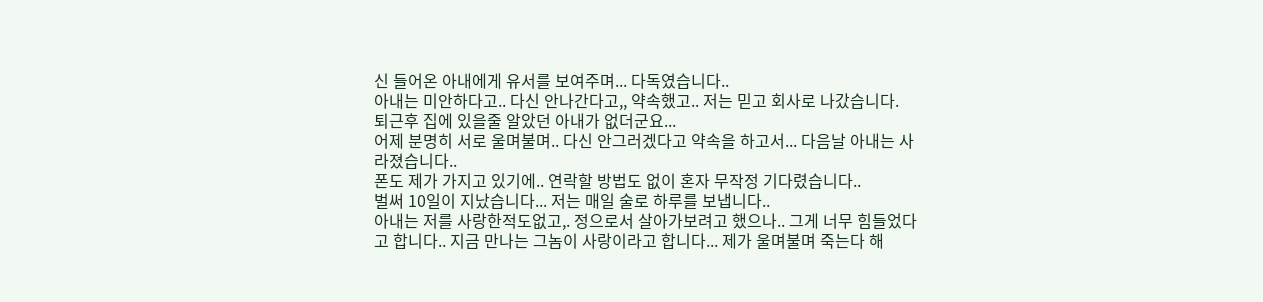신 들어온 아내에게 유서를 보여주며... 다독였습니다..
아내는 미안하다고.. 다신 안나간다고,, 약속했고.. 저는 믿고 회사로 나갔습니다.
퇴근후 집에 있을줄 알았던 아내가 없더군요...
어제 분명히 서로 울며불며.. 다신 안그러겠다고 약속을 하고서... 다음날 아내는 사라졌습니다..
폰도 제가 가지고 있기에.. 연락할 방법도 없이 혼자 무작정 기다렸습니다..
벌써 10일이 지났습니다... 저는 매일 술로 하루를 보냅니다..
아내는 저를 사랑한적도없고,. 정으로서 살아가보려고 했으나.. 그게 너무 힘들었다고 합니다.. 지금 만나는 그놈이 사랑이라고 합니다... 제가 울며불며 죽는다 해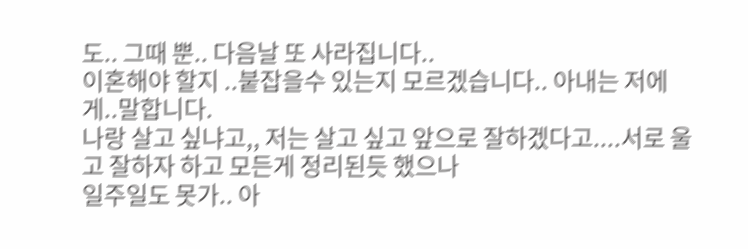도.. 그때 뿐.. 다음날 또 사라집니다..
이혼해야 할지 ..붙잡을수 있는지 모르겠습니다.. 아내는 저에게..말합니다.
나랑 살고 싶냐고,, 저는 살고 싶고 앞으로 잘하겠다고....서로 울고 잘하자 하고 모든게 정리된듯 했으나
일주일도 못가.. 아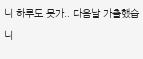니 하루도 못가.. 다음날 가출했습니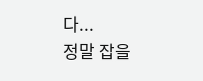다...
정말 잡을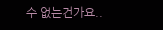수 없는건가요..